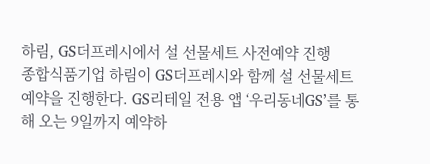하림, GS더프레시에서 설 선물세트 사전예약 진행
종합식품기업 하림이 GS더프레시와 함께 설 선물세트 예약을 진행한다. GS리테일 전용 앱 ‘우리동네GS’를 통해 오는 9일까지 예약하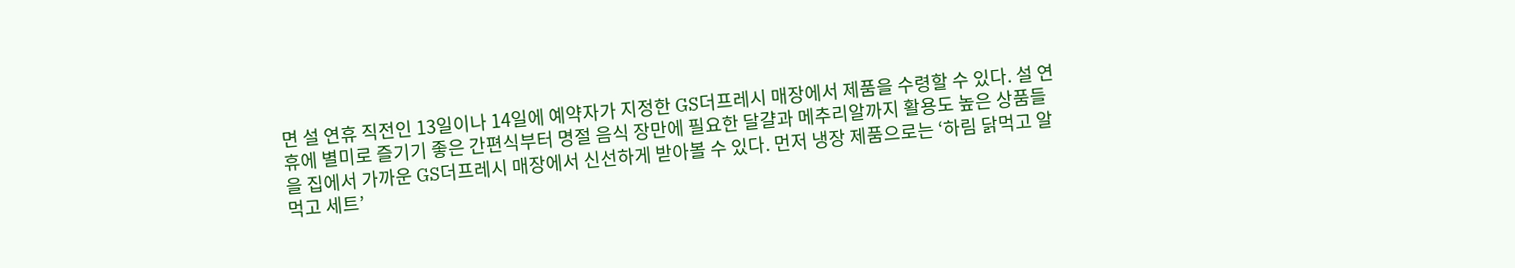면 설 연휴 직전인 13일이나 14일에 예약자가 지정한 GS더프레시 매장에서 제품을 수령할 수 있다. 설 연휴에 별미로 즐기기 좋은 간편식부터 명절 음식 장만에 필요한 달걀과 메추리알까지 활용도 높은 상품들을 집에서 가까운 GS더프레시 매장에서 신선하게 받아볼 수 있다. 먼저 냉장 제품으로는 ‘하림 닭먹고 알먹고 세트’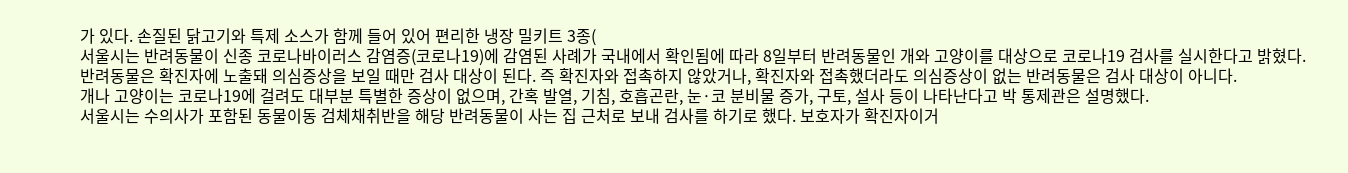가 있다. 손질된 닭고기와 특제 소스가 함께 들어 있어 편리한 냉장 밀키트 3종(
서울시는 반려동물이 신종 코로나바이러스 감염증(코로나19)에 감염된 사례가 국내에서 확인됨에 따라 8일부터 반려동물인 개와 고양이를 대상으로 코로나19 검사를 실시한다고 밝혔다.
반려동물은 확진자에 노출돼 의심증상을 보일 때만 검사 대상이 된다. 즉 확진자와 접촉하지 않았거나, 확진자와 접촉했더라도 의심증상이 없는 반려동물은 검사 대상이 아니다.
개나 고양이는 코로나19에 걸려도 대부분 특별한 증상이 없으며, 간혹 발열, 기침, 호흡곤란, 눈·코 분비물 증가, 구토, 설사 등이 나타난다고 박 통제관은 설명했다.
서울시는 수의사가 포함된 동물이동 검체채취반을 해당 반려동물이 사는 집 근처로 보내 검사를 하기로 했다. 보호자가 확진자이거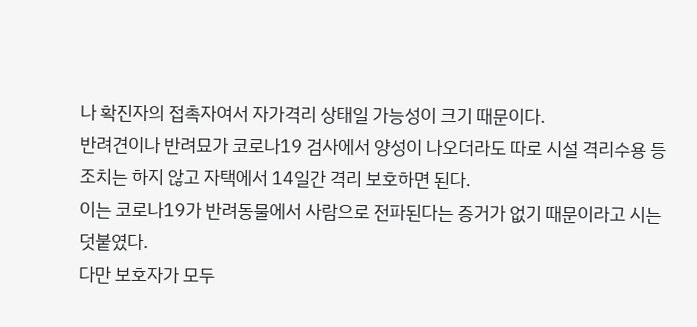나 확진자의 접촉자여서 자가격리 상태일 가능성이 크기 때문이다.
반려견이나 반려묘가 코로나19 검사에서 양성이 나오더라도 따로 시설 격리수용 등 조치는 하지 않고 자택에서 14일간 격리 보호하면 된다.
이는 코로나19가 반려동물에서 사람으로 전파된다는 증거가 없기 때문이라고 시는 덧붙였다.
다만 보호자가 모두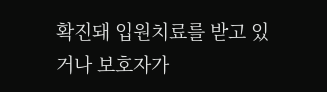확진돼 입원치료를 받고 있거나 보호자가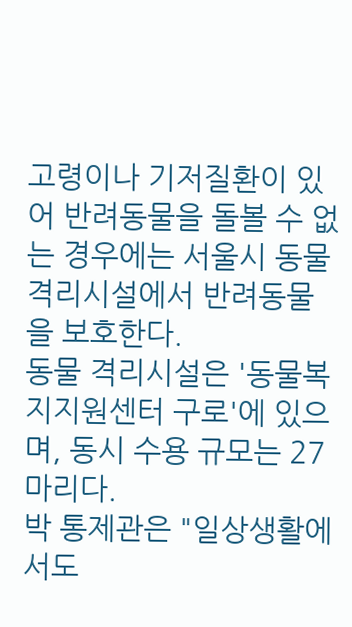고령이나 기저질환이 있어 반려동물을 돌볼 수 없는 경우에는 서울시 동물 격리시설에서 반려동물을 보호한다.
동물 격리시설은 '동물복지지원센터 구로'에 있으며, 동시 수용 규모는 27마리다.
박 통제관은 "일상생활에서도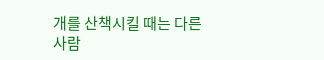개를 산책시킬 때는 다른 사람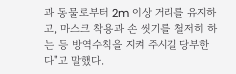과 동물로부터 2m 이상 거리를 유지하고, 마스크 착용과 손 씻기를 철저히 하는 등 방역수칙을 지켜 주시길 당부한다"고 말했다.